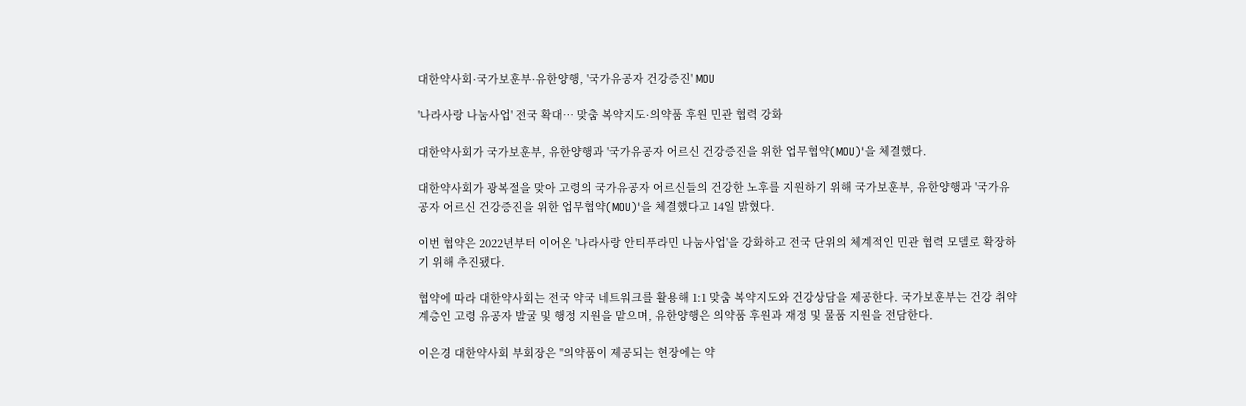대한약사회·국가보훈부·유한양행, '국가유공자 건강증진' MOU

'나라사랑 나눔사업' 전국 확대… 맞춤 복약지도·의약품 후원 민관 협력 강화

대한약사회가 국가보훈부, 유한양행과 '국가유공자 어르신 건강증진을 위한 업무협약(MOU)'을 체결했다.

대한약사회가 광복절을 맞아 고령의 국가유공자 어르신들의 건강한 노후를 지원하기 위해 국가보훈부, 유한양행과 '국가유공자 어르신 건강증진을 위한 업무협약(MOU)'을 체결했다고 14일 밝혔다.

이번 협약은 2022년부터 이어온 '나라사랑 안티푸라민 나눔사업'을 강화하고 전국 단위의 체계적인 민관 협력 모델로 확장하기 위해 추진됐다.

협약에 따라 대한약사회는 전국 약국 네트워크를 활용해 1:1 맞춤 복약지도와 건강상담을 제공한다. 국가보훈부는 건강 취약계층인 고령 유공자 발굴 및 행정 지원을 맡으며, 유한양행은 의약품 후원과 재정 및 물품 지원을 전담한다.

이은경 대한약사회 부회장은 "의약품이 제공되는 현장에는 약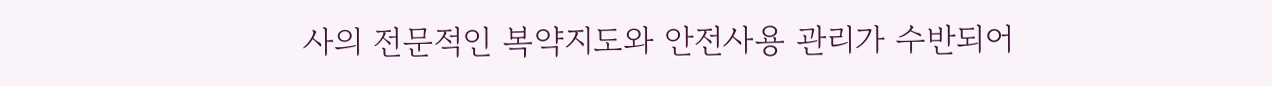사의 전문적인 복약지도와 안전사용 관리가 수반되어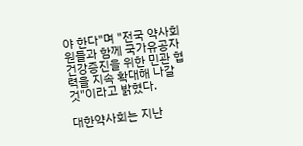야 한다"며 "전국 약사회원들과 함께 국가유공자 건강증진을 위한 민관 협력을 지속 확대해 나갈 것"이라고 밝혔다.

대한약사회는 지난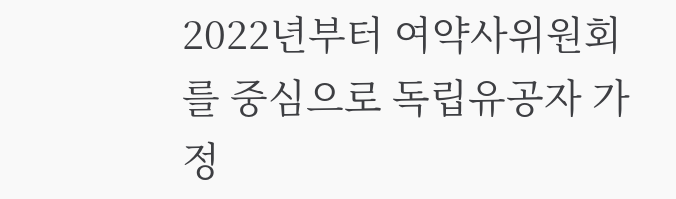2022년부터 여약사위원회를 중심으로 독립유공자 가정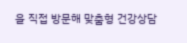을 직접 방문해 맞춤형 건강상담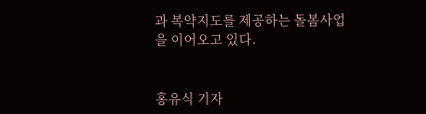과 복약지도를 제공하는 돌봄사업을 이어오고 있다.


홍유식 기자